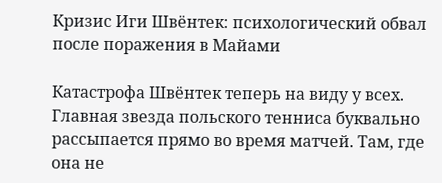Кризис Иги Швёнтек: психологический обвал после поражения в Майами

Катастрофа Швёнтек теперь на виду у всех. Главная звезда польского тенниса буквально рассыпается прямо во время матчей. Там, где она не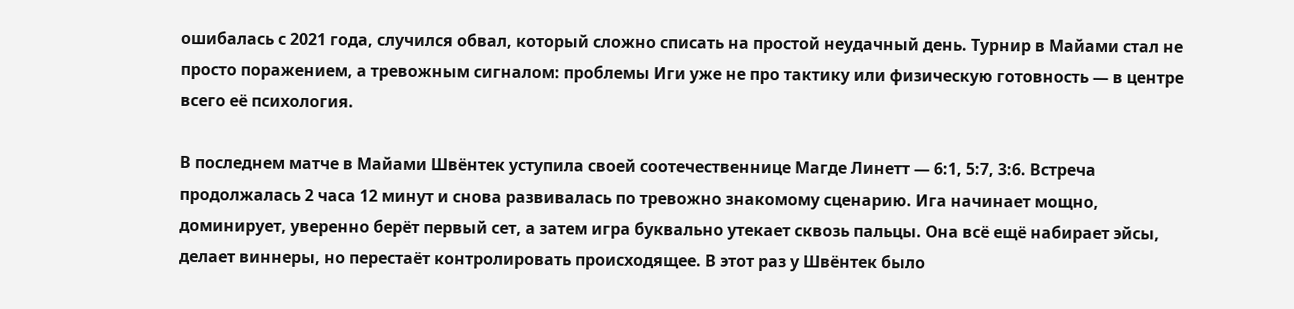ошибалась с 2021 года, случился обвал, который сложно списать на простой неудачный день. Турнир в Майами стал не просто поражением, а тревожным сигналом: проблемы Иги уже не про тактику или физическую готовность — в центре всего её психология.

В последнем матче в Майами Швёнтек уступила своей соотечественнице Магде Линетт — 6:1, 5:7, 3:6. Встреча продолжалась 2 часа 12 минут и снова развивалась по тревожно знакомому сценарию. Ига начинает мощно, доминирует, уверенно берёт первый сет, а затем игра буквально утекает сквозь пальцы. Она всё ещё набирает эйсы, делает виннеры, но перестаёт контролировать происходящее. В этот раз у Швёнтек было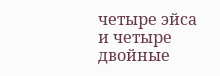четыре эйса и четыре двойные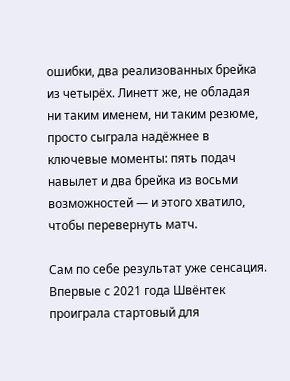ошибки, два реализованных брейка из четырёх. Линетт же, не обладая ни таким именем, ни таким резюме, просто сыграла надёжнее в ключевые моменты: пять подач навылет и два брейка из восьми возможностей — и этого хватило, чтобы перевернуть матч.

Сам по себе результат уже сенсация. Впервые с 2021 года Швёнтек проиграла стартовый для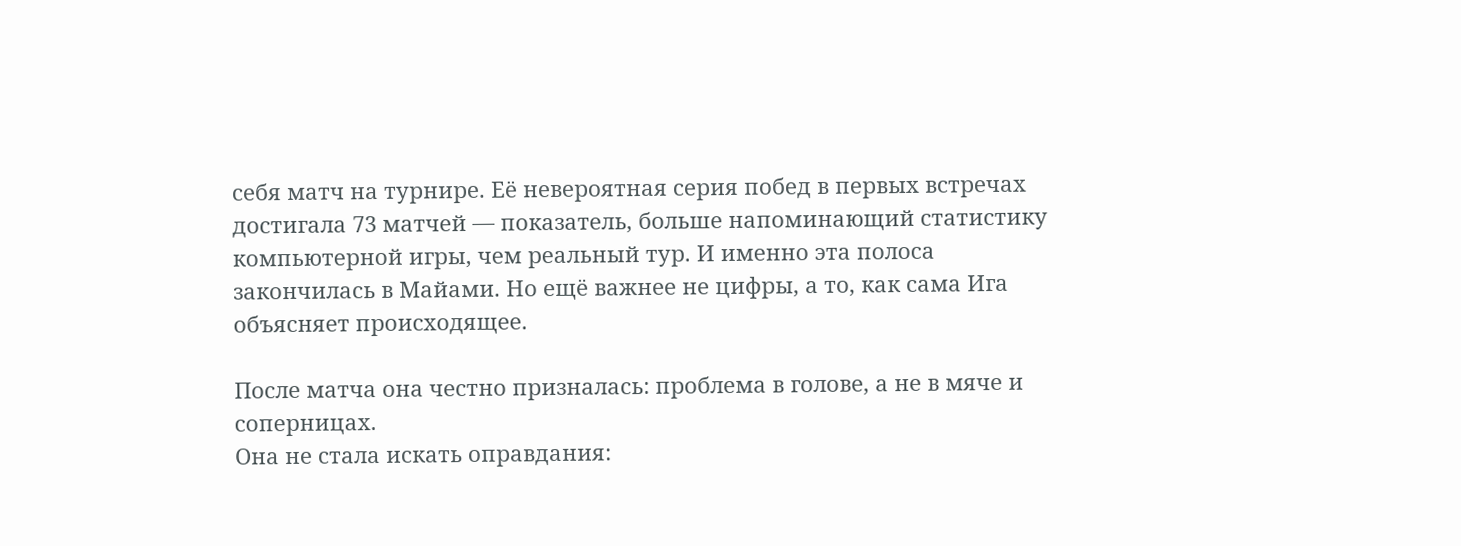себя матч на турнире. Её невероятная серия побед в первых встречах достигала 73 матчей — показатель, больше напоминающий статистику компьютерной игры, чем реальный тур. И именно эта полоса закончилась в Майами. Но ещё важнее не цифры, а то, как сама Ига объясняет происходящее.

После матча она честно призналась: проблема в голове, а не в мяче и соперницах.
Она не стала искать оправдания: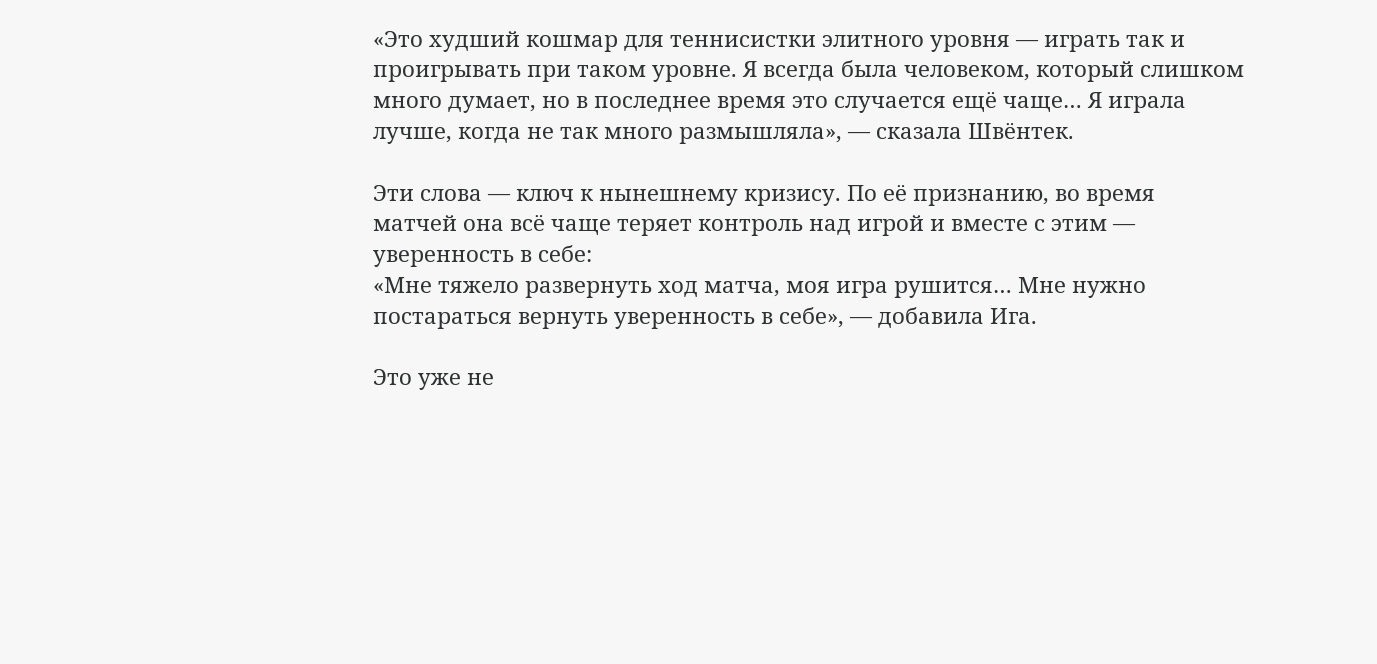«Это худший кошмар для теннисистки элитного уровня — играть так и проигрывать при таком уровне. Я всегда была человеком, который слишком много думает, но в последнее время это случается ещё чаще… Я играла лучше, когда не так много размышляла», — сказала Швёнтек.

Эти слова — ключ к нынешнему кризису. По её признанию, во время матчей она всё чаще теряет контроль над игрой и вместе с этим — уверенность в себе:
«Мне тяжело развернуть ход матча, моя игра рушится… Мне нужно постараться вернуть уверенность в себе», — добавила Ига.

Это уже не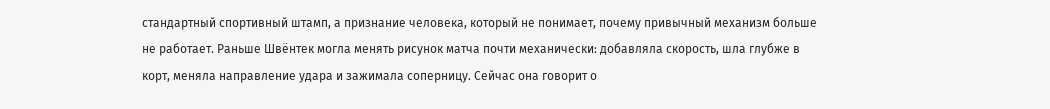стандартный спортивный штамп, а признание человека, который не понимает, почему привычный механизм больше не работает. Раньше Швёнтек могла менять рисунок матча почти механически: добавляла скорость, шла глубже в корт, меняла направление удара и зажимала соперницу. Сейчас она говорит о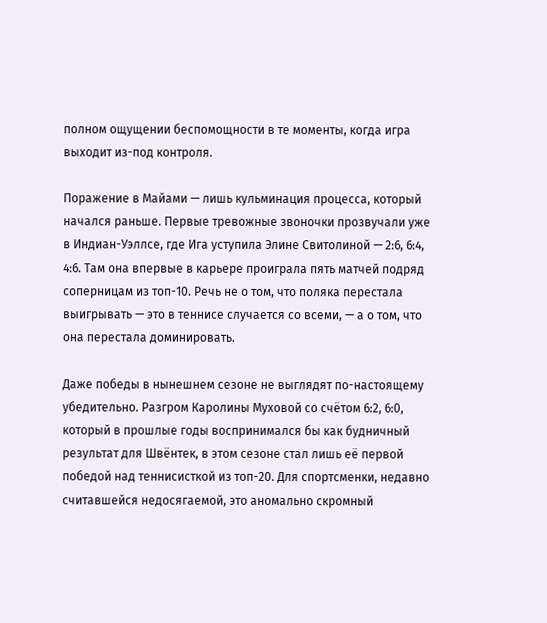полном ощущении беспомощности в те моменты, когда игра выходит из-под контроля.

Поражение в Майами — лишь кульминация процесса, который начался раньше. Первые тревожные звоночки прозвучали уже в Индиан-Уэллсе, где Ига уступила Элине Свитолиной — 2:6, 6:4, 4:6. Там она впервые в карьере проиграла пять матчей подряд соперницам из топ-10. Речь не о том, что поляка перестала выигрывать — это в теннисе случается со всеми, — а о том, что она перестала доминировать.

Даже победы в нынешнем сезоне не выглядят по-настоящему убедительно. Разгром Каролины Муховой со счётом 6:2, 6:0, который в прошлые годы воспринимался бы как будничный результат для Швёнтек, в этом сезоне стал лишь её первой победой над теннисисткой из топ-20. Для спортсменки, недавно считавшейся недосягаемой, это аномально скромный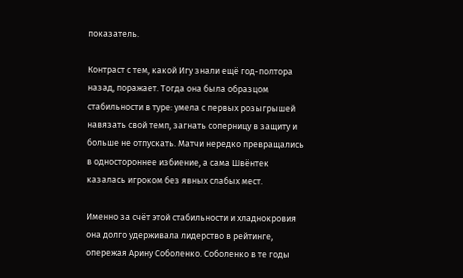показатель.

Контраст с тем, какой Игу знали ещё год-полтора назад, поражает. Тогда она была образцом стабильности в туре: умела с первых розыгрышей навязать свой темп, загнать соперницу в защиту и больше не отпускать. Матчи нередко превращались в одностороннее избиение, а сама Швёнтек казалась игроком без явных слабых мест.

Именно за счёт этой стабильности и хладнокровия она долго удерживала лидерство в рейтинге, опережая Арину Соболенко. Соболенко в те годы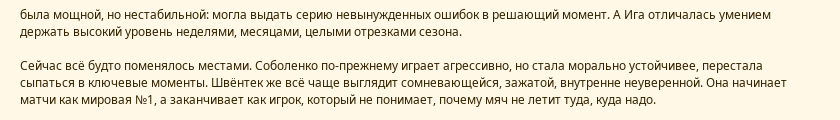была мощной, но нестабильной: могла выдать серию невынужденных ошибок в решающий момент. А Ига отличалась умением держать высокий уровень неделями, месяцами, целыми отрезками сезона.

Сейчас всё будто поменялось местами. Соболенко по-прежнему играет агрессивно, но стала морально устойчивее, перестала сыпаться в ключевые моменты. Швёнтек же всё чаще выглядит сомневающейся, зажатой, внутренне неуверенной. Она начинает матчи как мировая №1, а заканчивает как игрок, который не понимает, почему мяч не летит туда, куда надо.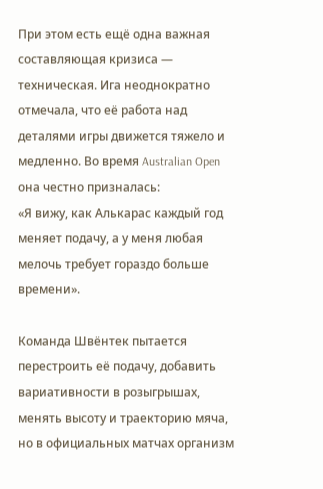При этом есть ещё одна важная составляющая кризиса — техническая. Ига неоднократно отмечала, что её работа над деталями игры движется тяжело и медленно. Во время Australian Open она честно призналась:
«Я вижу, как Алькарас каждый год меняет подачу, а у меня любая мелочь требует гораздо больше времени».

Команда Швёнтек пытается перестроить её подачу, добавить вариативности в розыгрышах, менять высоту и траекторию мяча, но в официальных матчах организм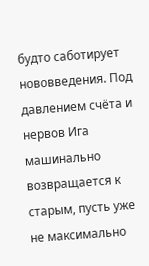будто саботирует нововведения. Под давлением счёта и нервов Ига машинально возвращается к старым, пусть уже не максимально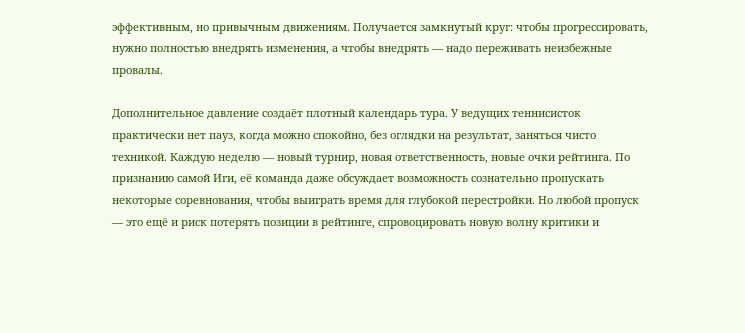эффективным, но привычным движениям. Получается замкнутый круг: чтобы прогрессировать, нужно полностью внедрять изменения, а чтобы внедрять — надо переживать неизбежные провалы.

Дополнительное давление создаёт плотный календарь тура. У ведущих теннисисток практически нет пауз, когда можно спокойно, без оглядки на результат, заняться чисто техникой. Каждую неделю — новый турнир, новая ответственность, новые очки рейтинга. По признанию самой Иги, её команда даже обсуждает возможность сознательно пропускать некоторые соревнования, чтобы выиграть время для глубокой перестройки. Но любой пропуск — это ещё и риск потерять позиции в рейтинге, спровоцировать новую волну критики и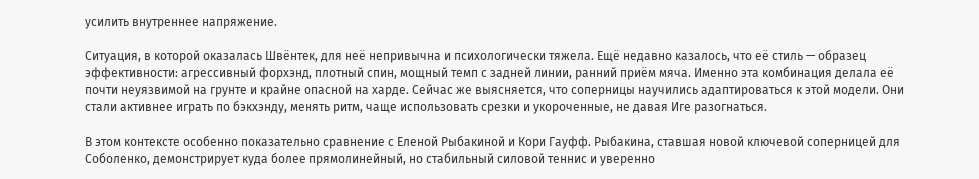усилить внутреннее напряжение.

Ситуация, в которой оказалась Швёнтек, для неё непривычна и психологически тяжела. Ещё недавно казалось, что её стиль — образец эффективности: агрессивный форхэнд, плотный спин, мощный темп с задней линии, ранний приём мяча. Именно эта комбинация делала её почти неуязвимой на грунте и крайне опасной на харде. Сейчас же выясняется, что соперницы научились адаптироваться к этой модели. Они стали активнее играть по бэкхэнду, менять ритм, чаще использовать срезки и укороченные, не давая Игe разогнаться.

В этом контексте особенно показательно сравнение с Еленой Рыбакиной и Кори Гауфф. Рыбакина, ставшая новой ключевой соперницей для Соболенко, демонстрирует куда более прямолинейный, но стабильный силовой теннис и уверенно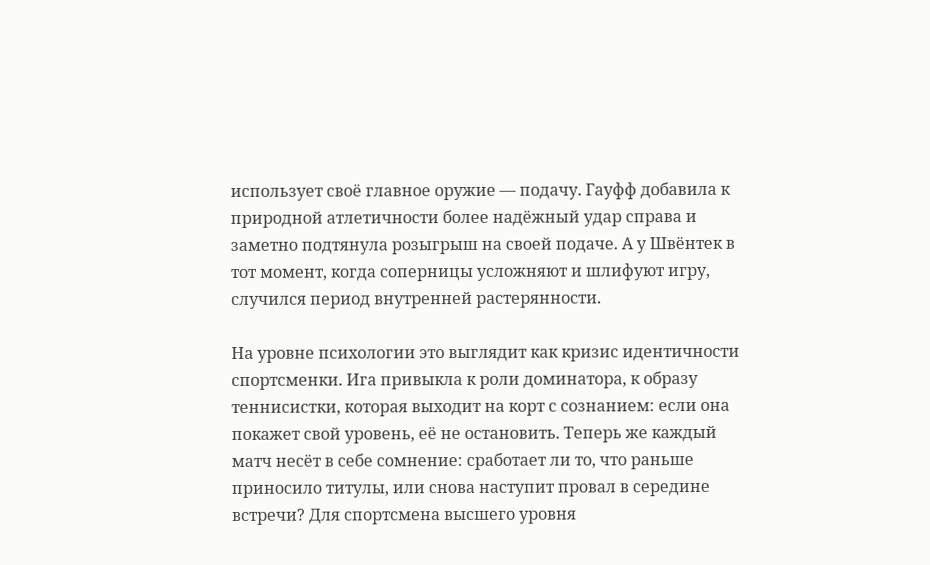использует своё главное оружие — подачу. Гауфф добавила к природной атлетичности более надёжный удар справа и заметно подтянула розыгрыш на своей подаче. А у Швёнтек в тот момент, когда соперницы усложняют и шлифуют игру, случился период внутренней растерянности.

На уровне психологии это выглядит как кризис идентичности спортсменки. Ига привыкла к роли доминатора, к образу теннисистки, которая выходит на корт с сознанием: если она покажет свой уровень, её не остановить. Теперь же каждый матч несёт в себе сомнение: сработает ли то, что раньше приносило титулы, или снова наступит провал в середине встречи? Для спортсмена высшего уровня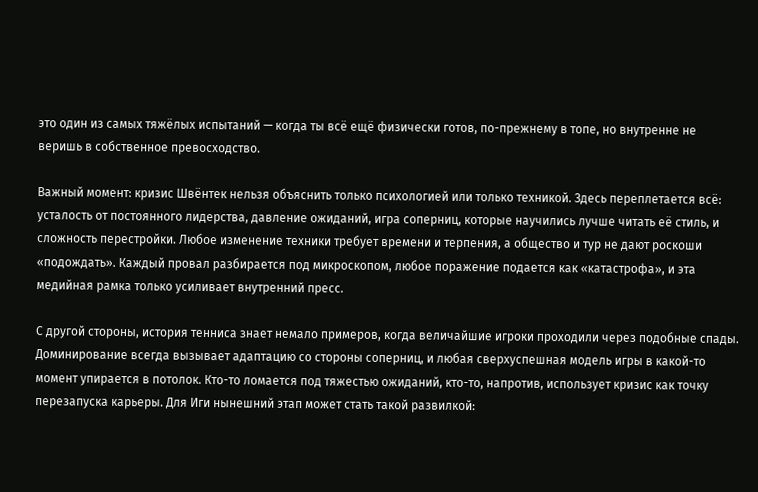это один из самых тяжёлых испытаний — когда ты всё ещё физически готов, по-прежнему в топе, но внутренне не веришь в собственное превосходство.

Важный момент: кризис Швёнтек нельзя объяснить только психологией или только техникой. Здесь переплетается всё: усталость от постоянного лидерства, давление ожиданий, игра соперниц, которые научились лучше читать её стиль, и сложность перестройки. Любое изменение техники требует времени и терпения, а общество и тур не дают роскоши «подождать». Каждый провал разбирается под микроскопом, любое поражение подается как «катастрофа», и эта медийная рамка только усиливает внутренний пресс.

С другой стороны, история тенниса знает немало примеров, когда величайшие игроки проходили через подобные спады. Доминирование всегда вызывает адаптацию со стороны соперниц, и любая сверхуспешная модель игры в какой-то момент упирается в потолок. Кто-то ломается под тяжестью ожиданий, кто-то, напротив, использует кризис как точку перезапуска карьеры. Для Иги нынешний этап может стать такой развилкой: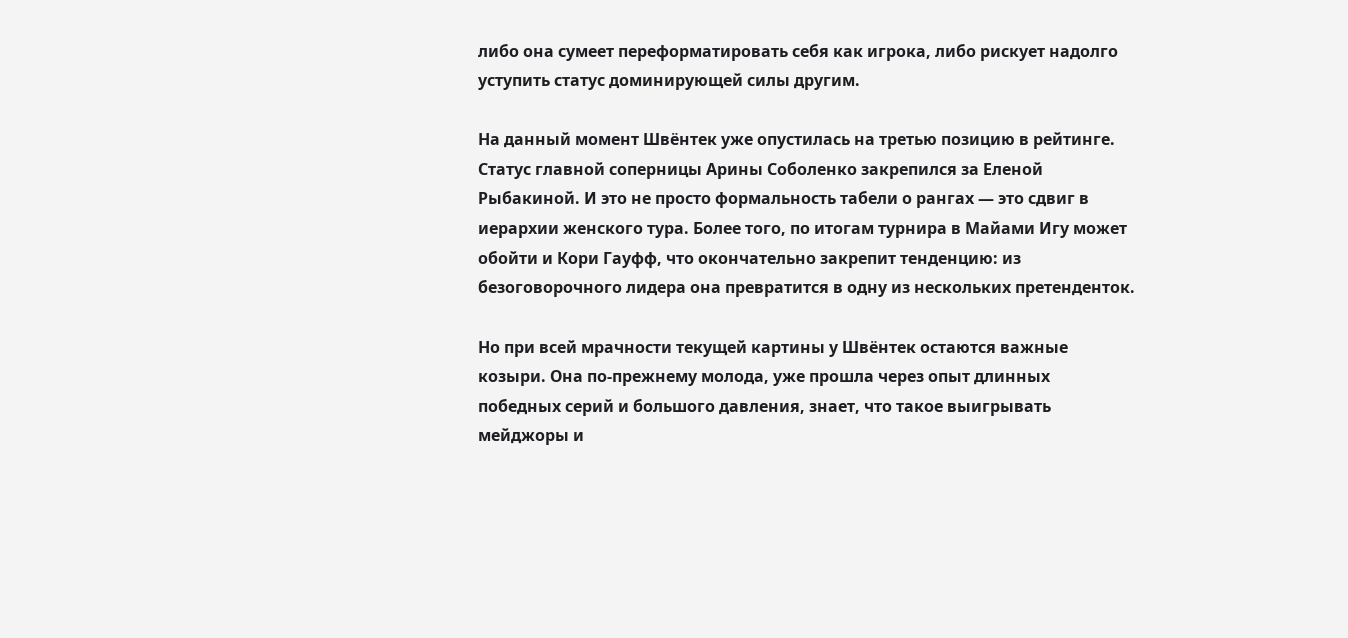либо она сумеет переформатировать себя как игрока, либо рискует надолго уступить статус доминирующей силы другим.

На данный момент Швёнтек уже опустилась на третью позицию в рейтинге. Статус главной соперницы Арины Соболенко закрепился за Еленой Рыбакиной. И это не просто формальность табели о рангах — это сдвиг в иерархии женского тура. Более того, по итогам турнира в Майами Игу может обойти и Кори Гауфф, что окончательно закрепит тенденцию: из безоговорочного лидера она превратится в одну из нескольких претенденток.

Но при всей мрачности текущей картины у Швёнтек остаются важные козыри. Она по-прежнему молода, уже прошла через опыт длинных победных серий и большого давления, знает, что такое выигрывать мейджоры и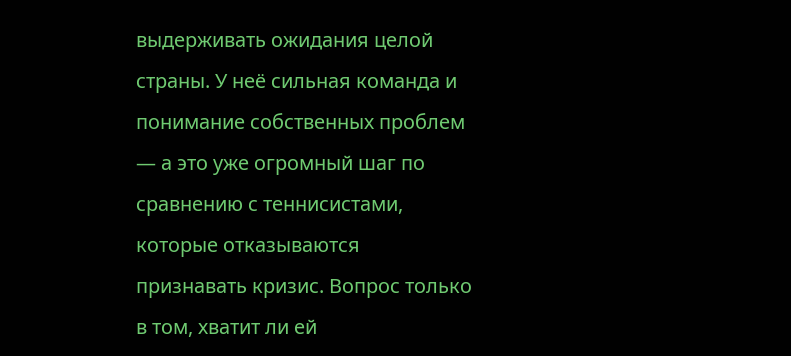выдерживать ожидания целой страны. У неё сильная команда и понимание собственных проблем — а это уже огромный шаг по сравнению с теннисистами, которые отказываются признавать кризис. Вопрос только в том, хватит ли ей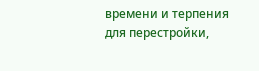времени и терпения для перестройки,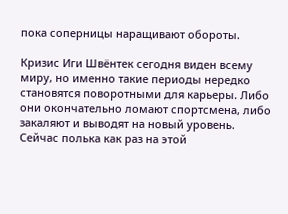пока соперницы наращивают обороты.

Кризис Иги Швёнтек сегодня виден всему миру, но именно такие периоды нередко становятся поворотными для карьеры. Либо они окончательно ломают спортсмена, либо закаляют и выводят на новый уровень. Сейчас полька как раз на этой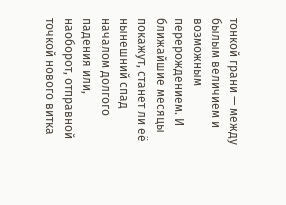тонкой грани — между былым величием и возможным перерождением. И ближайшие месяцы покажут, станет ли её нынешний спад началом долгого падения или, наоборот, отправной точкой нового витка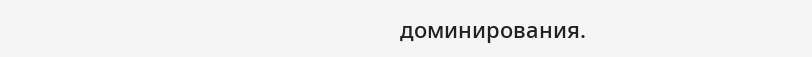доминирования.